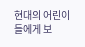현대의 어린이들에게 보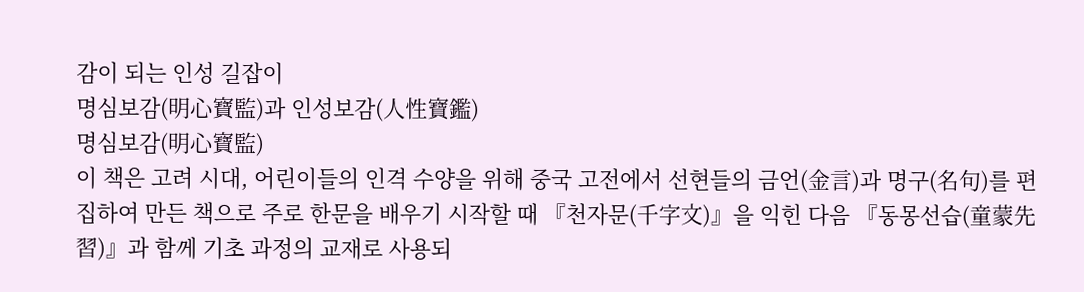감이 되는 인성 길잡이
명심보감(明心寶監)과 인성보감(人性寶鑑)
명심보감(明心寶監)
이 책은 고려 시대, 어린이들의 인격 수양을 위해 중국 고전에서 선현들의 금언(金言)과 명구(名句)를 편집하여 만든 책으로 주로 한문을 배우기 시작할 때 『천자문(千字文)』을 익힌 다음 『동몽선습(童蒙先習)』과 함께 기초 과정의 교재로 사용되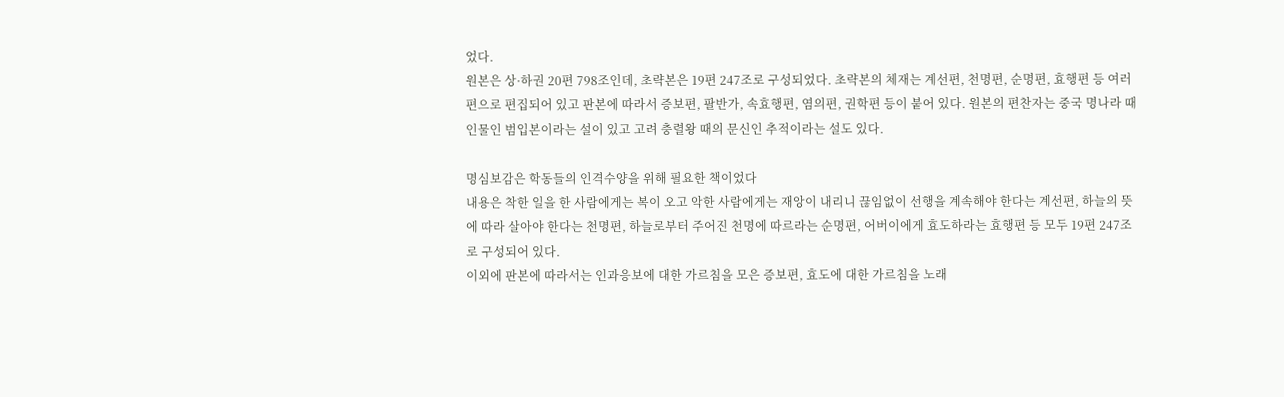었다.
원본은 상·하권 20편 798조인데, 초략본은 19편 247조로 구성되었다. 초략본의 체재는 계선편, 천명편, 순명편, 효행편 등 여러 편으로 편집되어 있고 판본에 따라서 증보편, 팔반가, 속효행편, 염의편, 권학편 등이 붙어 있다. 원본의 편찬자는 중국 명나라 때 인물인 범입본이라는 설이 있고 고려 충렬왕 때의 문신인 추적이라는 설도 있다.

명심보감은 학동들의 인격수양을 위해 필요한 책이었다
내용은 착한 일을 한 사람에게는 복이 오고 악한 사람에게는 재앙이 내리니 끊임없이 선행을 계속해야 한다는 계선편, 하늘의 뜻에 따라 살아야 한다는 천명편, 하늘로부터 주어진 천명에 따르라는 순명편, 어버이에게 효도하라는 효행편 등 모두 19편 247조로 구성되어 있다.
이외에 판본에 따라서는 인과응보에 대한 가르침을 모은 증보편, 효도에 대한 가르침을 노래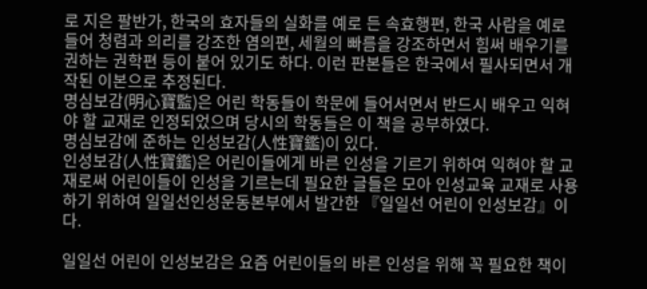로 지은 팔반가, 한국의 효자들의 실화를 예로 든 속효행편, 한국 사람을 예로 들어 청렴과 의리를 강조한 염의편, 세월의 빠름을 강조하면서 힘써 배우기를 권하는 권학편 등이 붙어 있기도 하다. 이런 판본들은 한국에서 필사되면서 개작된 이본으로 추정된다.
명심보감(明心寶監)은 어린 학동들이 학문에 들어서면서 반드시 배우고 익혀야 할 교재로 인정되었으며 당시의 학동들은 이 책을 공부하였다.
명심보감에 준하는 인성보감(人性寶鑑)이 있다.
인성보감(人性寶鑑)은 어린이들에게 바른 인성을 기르기 위하여 익혀야 할 교재로써 어린이들이 인성을 기르는데 필요한 글들은 모아 인성교육 교재로 사용하기 위하여 일일선인성운동본부에서 발간한 『일일선 어린이 인성보감』이다.

일일선 어린이 인성보감은 요즘 어린이들의 바른 인성을 위해 꼭 필요한 책이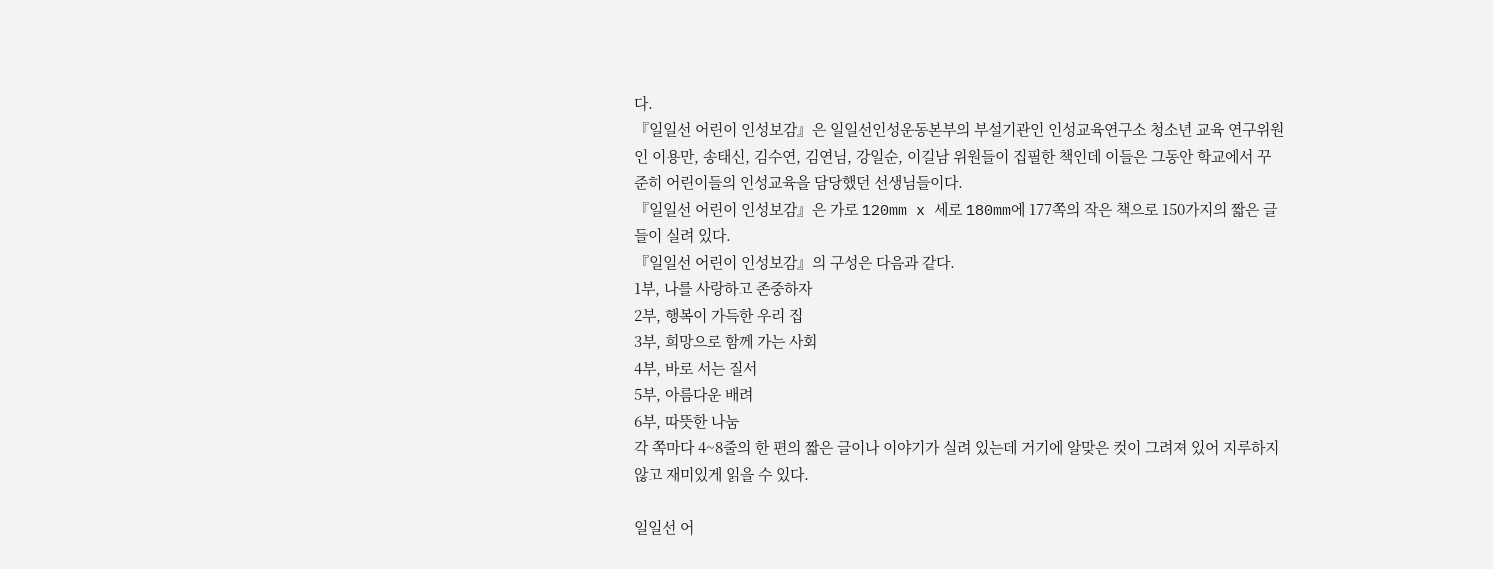다.
『일일선 어린이 인성보감』은 일일선인성운동본부의 부설기관인 인성교육연구소 청소년 교육 연구위원인 이용만, 송태신, 김수연, 김연님, 강일순, 이길남 위원들이 집필한 책인데 이들은 그동안 학교에서 꾸준히 어린이들의 인성교육을 담당했던 선생님들이다.
『일일선 어린이 인성보감』은 가로 120mm x 세로 180mm에 177쪽의 작은 책으로 150가지의 짧은 글들이 실려 있다.
『일일선 어린이 인성보감』의 구성은 다음과 같다.
1부, 나를 사랑하고 존중하자
2부, 행복이 가득한 우리 집
3부, 희망으로 함께 가는 사회
4부, 바로 서는 질서
5부, 아름다운 배려
6부, 따뜻한 나눔
각 쪽마다 4~8줄의 한 편의 짧은 글이나 이야기가 실려 있는데 거기에 알맞은 컷이 그려져 있어 지루하지 않고 재미있게 읽을 수 있다.

일일선 어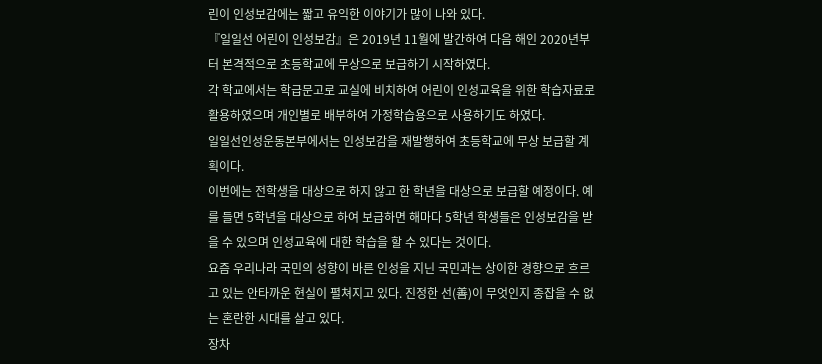린이 인성보감에는 짧고 유익한 이야기가 많이 나와 있다.
『일일선 어린이 인성보감』은 2019년 11월에 발간하여 다음 해인 2020년부터 본격적으로 초등학교에 무상으로 보급하기 시작하였다.
각 학교에서는 학급문고로 교실에 비치하여 어린이 인성교육을 위한 학습자료로 활용하였으며 개인별로 배부하여 가정학습용으로 사용하기도 하였다.
일일선인성운동본부에서는 인성보감을 재발행하여 초등학교에 무상 보급할 계획이다.
이번에는 전학생을 대상으로 하지 않고 한 학년을 대상으로 보급할 예정이다. 예를 들면 5학년을 대상으로 하여 보급하면 해마다 5학년 학생들은 인성보감을 받을 수 있으며 인성교육에 대한 학습을 할 수 있다는 것이다.
요즘 우리나라 국민의 성향이 바른 인성을 지닌 국민과는 상이한 경향으로 흐르고 있는 안타까운 현실이 펼쳐지고 있다. 진정한 선(善)이 무엇인지 종잡을 수 없는 혼란한 시대를 살고 있다.
장차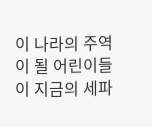이 나라의 주역이 될 어린이들이 지금의 세파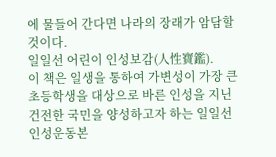에 물들어 간다면 나라의 장래가 암담할 것이다.
일일선 어린이 인성보감(人性寶鑑).
이 책은 일생을 통하여 가변성이 가장 큰 초등학생을 대상으로 바른 인성을 지닌 건전한 국민을 양성하고자 하는 일일선인성운동본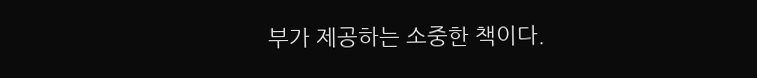부가 제공하는 소중한 책이다.